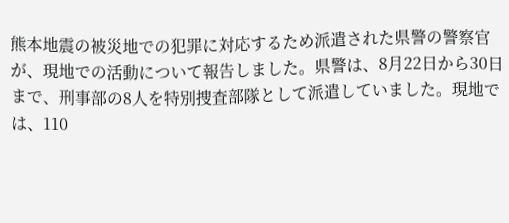熊本地震の被災地での犯罪に対応するため派遣された県警の警察官が、現地での活動について報告しました。県警は、8月22日から30日まで、刑事部の8人を特別捜査部隊として派遣していました。現地では、110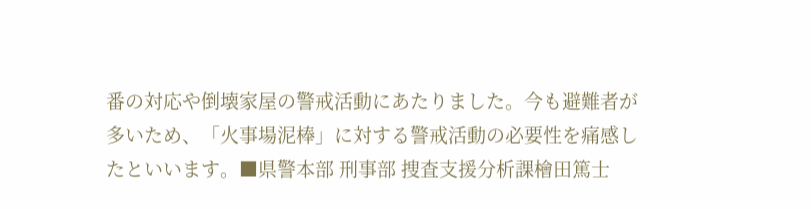番の対応や倒壊家屋の警戒活動にあたりました。今も避難者が多いため、「火事場泥棒」に対する警戒活動の必要性を痛感したといいます。■県警本部 刑事部 捜査支援分析課檜田篤士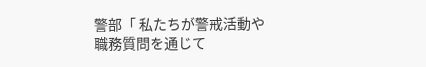警部「 私たちが警戒活動や職務質問を通じて